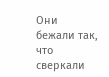Они бежали так, что сверкали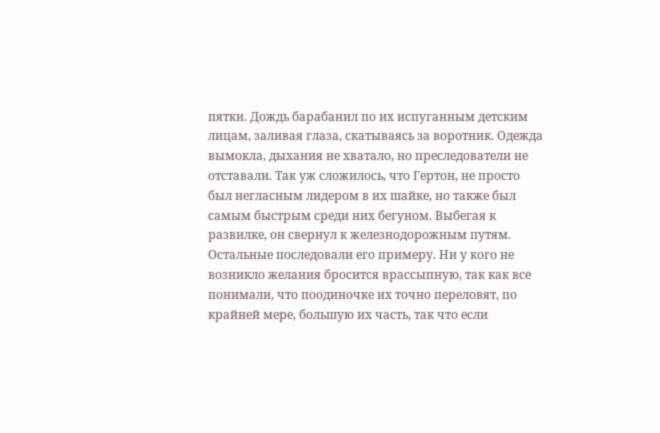пятки. Дождь барабанил по их испуганным детским лицам, заливая глаза, скатываясь за воротник. Одежда вымокла, дыхания не хватало, но преследователи не отставали. Так уж сложилось, что Гертон, не просто был негласным лидером в их шайке, но также был самым быстрым среди них бегуном. Выбегая к развилке, он свернул к железнодорожным путям. Остальные последовали его примеру. Ни у кого не возникло желания бросится врассыпную, так как все понимали, что поодиночке их точно переловят, по крайней мере, большую их часть, так что если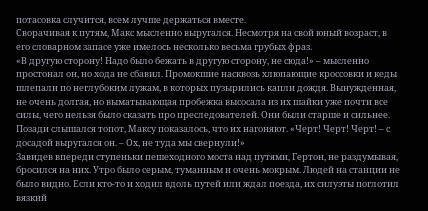потасовка случится, всем лучше держаться вместе.
Сворачивая к путям, Макс мысленно выругался. Несмотря на свой юный возраст, в его словарном запасе уже имелось несколько весьма грубых фраз.
«В другую сторону! Надо было бежать в другую сторону, не сюда!» – мысленно простонал он, но хода не сбавил. Промокшие насквозь хлюпающие кроссовки и кеды шлепали по неглубоким лужам, в которых пузырились капли дождя. Вынужденная, не очень долгая, но выматывающая пробежка высосала из их шайки уже почти все силы, чего нельзя было сказать про преследователей. Они были старше и сильнее. Позади слышался топот, Максу показалось, что их нагоняют. «Черт! Черт! Черт! – с досадой выругался он. – Ох, не туда мы свернули!»
Завидев впереди ступеньки пешеходного моста над путями, Гертон, не раздумывая, бросился на них. Утро было серым, туманным и очень мокрым. Людей на станции не было видно. Если кто-то и ходил вдоль путей или ждал поезда, их силуэты поглотил вязкий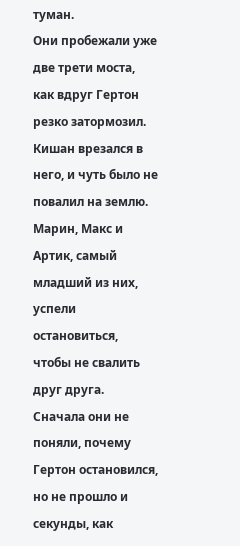туман.
Они пробежали уже две трети моста, как вдруг Гертон резко затормозил. Кишан врезался в него, и чуть было не повалил на землю. Марин, Макс и Артик, самый младший из них, успели остановиться, чтобы не свалить друг друга. Сначала они не поняли, почему Гертон остановился, но не прошло и секунды, как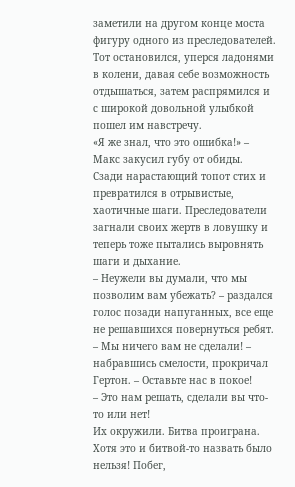заметили на другом конце моста фигуру одного из преследователей. Тот остановился, уперся ладонями в колени, давая себе возможность отдышаться, затем распрямился и с широкой довольной улыбкой пошел им навстречу.
«Я же знал, что это ошибка!» – Макс закусил губу от обиды.
Сзади нарастающий топот стих и превратился в отрывистые, хаотичные шаги. Преследователи загнали своих жертв в ловушку и теперь тоже пытались выровнять шаги и дыхание.
– Неужели вы думали, что мы позволим вам убежать? – раздался голос позади напуганных, все еще не решавшихся повернуться ребят.
– Мы ничего вам не сделали! – набравшись смелости, прокричал Гертон. – Оставьте нас в покое!
– Это нам решать, сделали вы что-то или нет!
Их окружили. Битва проиграна. Хотя это и битвой-то назвать было нельзя! Побег,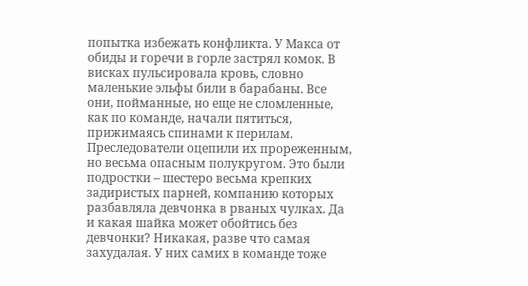попытка избежать конфликта. У Макса от обиды и горечи в горле застрял комок. В висках пульсировала кровь, словно маленькие эльфы били в барабаны. Все они, пойманные, но еще не сломленные, как по команде, начали пятиться, прижимаясь спинами к перилам. Преследователи оцепили их прореженным, но весьма опасным полукругом. Это были подростки – шестеро весьма крепких задиристых парней, компанию которых разбавляла девчонка в рваных чулках. Да и какая шайка может обойтись без девчонки? Никакая, разве что самая захудалая. У них самих в команде тоже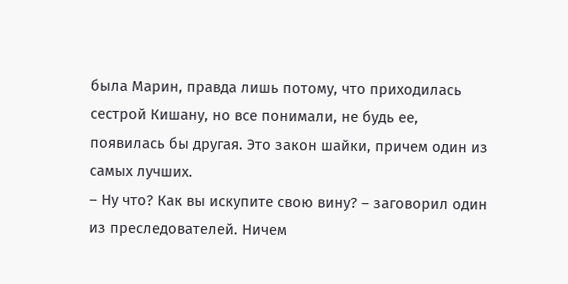была Марин, правда лишь потому, что приходилась сестрой Кишану, но все понимали, не будь ее, появилась бы другая. Это закон шайки, причем один из самых лучших.
– Ну что? Как вы искупите свою вину? – заговорил один из преследователей. Ничем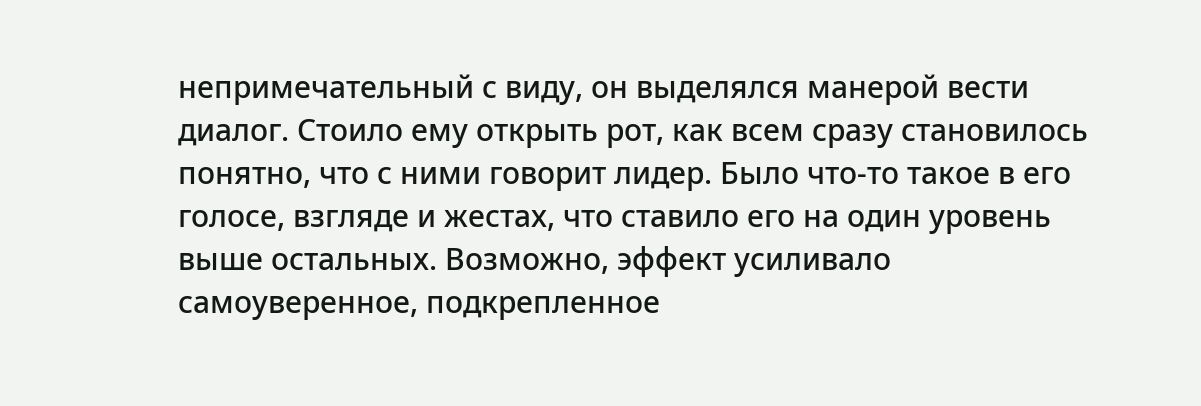непримечательный с виду, он выделялся манерой вести диалог. Стоило ему открыть рот, как всем сразу становилось понятно, что с ними говорит лидер. Было что-то такое в его голосе, взгляде и жестах, что ставило его на один уровень выше остальных. Возможно, эффект усиливало самоуверенное, подкрепленное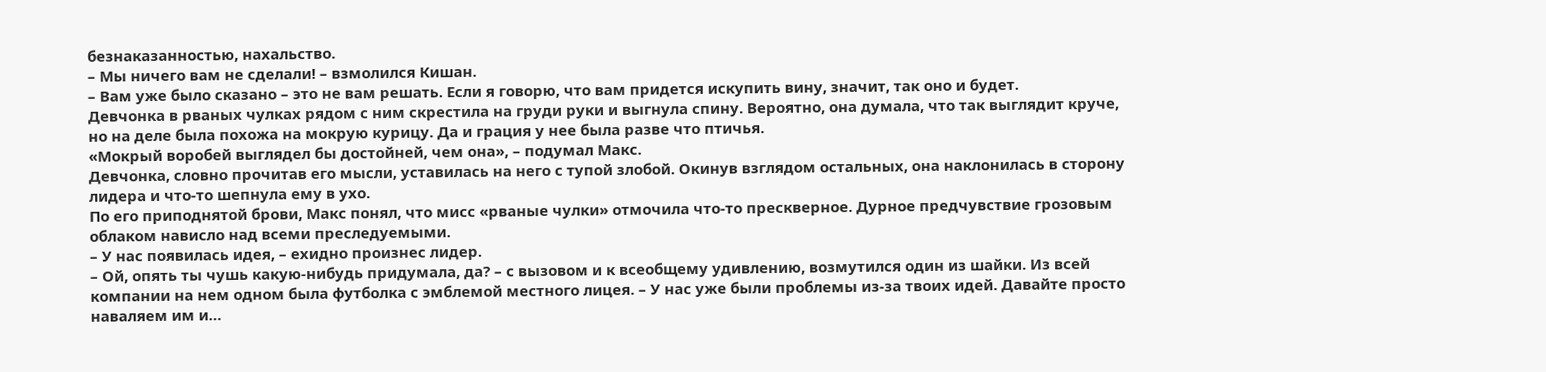безнаказанностью, нахальство.
– Мы ничего вам не сделали! – взмолился Кишан.
– Вам уже было сказано – это не вам решать. Если я говорю, что вам придется искупить вину, значит, так оно и будет.
Девчонка в рваных чулках рядом с ним скрестила на груди руки и выгнула спину. Вероятно, она думала, что так выглядит круче, но на деле была похожа на мокрую курицу. Да и грация у нее была разве что птичья.
«Мокрый воробей выглядел бы достойней, чем она», – подумал Макс.
Девчонка, словно прочитав его мысли, уставилась на него с тупой злобой. Окинув взглядом остальных, она наклонилась в сторону лидера и что-то шепнула ему в ухо.
По его приподнятой брови, Макс понял, что мисс «рваные чулки» отмочила что-то прескверное. Дурное предчувствие грозовым облаком нависло над всеми преследуемыми.
– У нас появилась идея, – ехидно произнес лидер.
– Ой, опять ты чушь какую-нибудь придумала, да? – с вызовом и к всеобщему удивлению, возмутился один из шайки. Из всей компании на нем одном была футболка с эмблемой местного лицея. – У нас уже были проблемы из-за твоих идей. Давайте просто наваляем им и…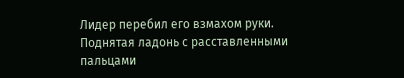Лидер перебил его взмахом руки. Поднятая ладонь с расставленными пальцами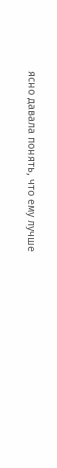ясно давала понять, что ему лучше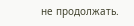не продолжать.